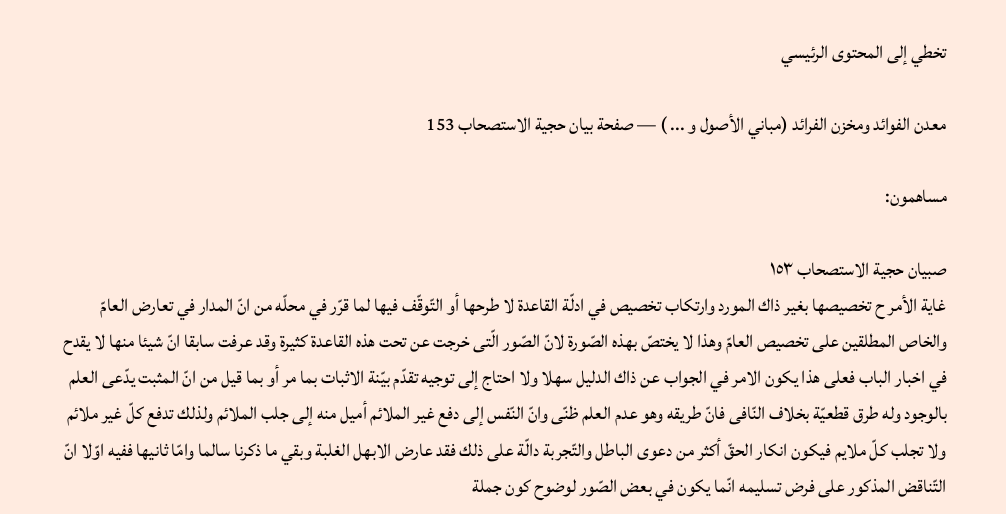تخطي إلى المحتوى الرئيسي

معدن الفوائد ومخزن الفرائد (مباني الأصول و ... ) — صفحة بيان حجية الاستصحاب 153

مساهمون:

صبيان حجية الاستصحاب ١٥٣
غاية الأمر ح تخصيصها بغير ذاك المورد وارتكاب تخصيص في ادلّة القاعدة لا طرحها أو التّوقّف فيها لما قرّر في محلّه من انّ المدار في تعارض العامّ والخاص المطلقين على تخصيص العامّ وهذا لا يختصّ بهذه الصّورة لانّ الصّور الّتى خرجت عن تحت هذه القاعدة كثيرة وقد عرفت سابقا انّ شيئا منها لا يقدح في اخبار الباب فعلى هذا يكون الامر في الجواب عن ذاك الدليل سهلا ولا احتاج إلى توجيه تقدّم بيّنة الاثبات بما مر أو بما قيل من انّ المثبت يدّعى العلم بالوجود وله طرق قطعيّة بخلاف النّافى فانّ طريقه وهو عدم العلم ظنّى وانّ النّفس إلى دفع غير الملائم أميل منه إلى جلب الملائم ولذلك تدفع كلّ غير ملائم ولا تجلب كلّ ملايم فيكون انكار الحقّ أكثر من دعوى الباطل والتّجربة دالّة على ذلك فقد عارض الابهل الغلبة وبقي ما ذكرنا سالما وامّا ثانيها ففيه اوّلا انّ التّناقض المذكور على فرض تسليمه انّما يكون في بعض الصّور لوضوح كون جملة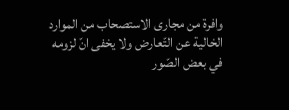وافرة من مجارى الاستصحاب من الموارد الخالية عن التّعارض ولا يخفى انّ لزومه في بعض الصّور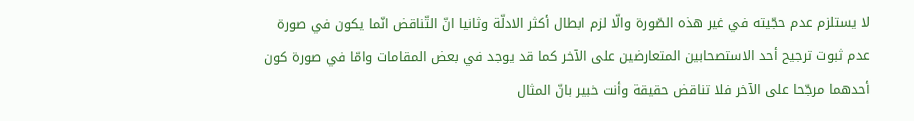لا يستلزم عدم حجّيته في غير هذه الصّورة والّا لزم ابطال أكثر الادلّة وثانيا انّ التّناقض انّما يكون في صورة عدم ثبوت ترجيح أحد الاستصحابين المتعارضين على الآخر كما قد يوجد في بعض المقامات وامّا في صورة كون أحدهما مرجّحا على الآخر فلا تناقض حقيقة وأنت خبير بانّ المثال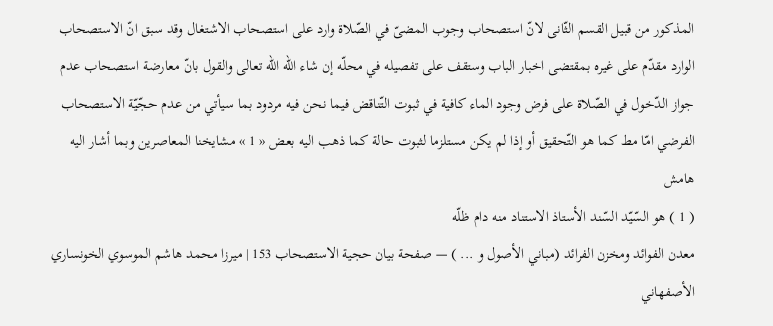المذكور من قبيل القسم الثّانى لانّ استصحاب وجوب المضىّ في الصّلاة وارد على استصحاب الاشتغال وقد سبق انّ الاستصحاب الوارد مقدّم على غيره بمقتضى اخبار الباب وستقف على تفصيله في محلّه إن شاء الله اللّه تعالى والقول بانّ معارضة استصحاب عدم جواز الدّخول في الصّلاة على فرض وجود الماء كافية في ثبوت التّناقض فيما نحن فيه مردود بما سيأتي من عدم حجّيّة الاستصحاب الفرضي امّا مط كما هو التّحقيق أو إذا لم يكن مستلزما لثبوت حالة كما ذهب اليه بعض « 1 » مشايخنا المعاصرين وبما أشار اليه
هامش
( 1 ) هو السّيّد السّند الأستاذ الاستناد منه دام ظلّه
معدن الفوائد ومخزن الفرائد (مباني الأصول و ... ) — صفحة بيان حجية الاستصحاب 153 | ميرزا محمد هاشم الموسوي الخونساري الأصفهاني